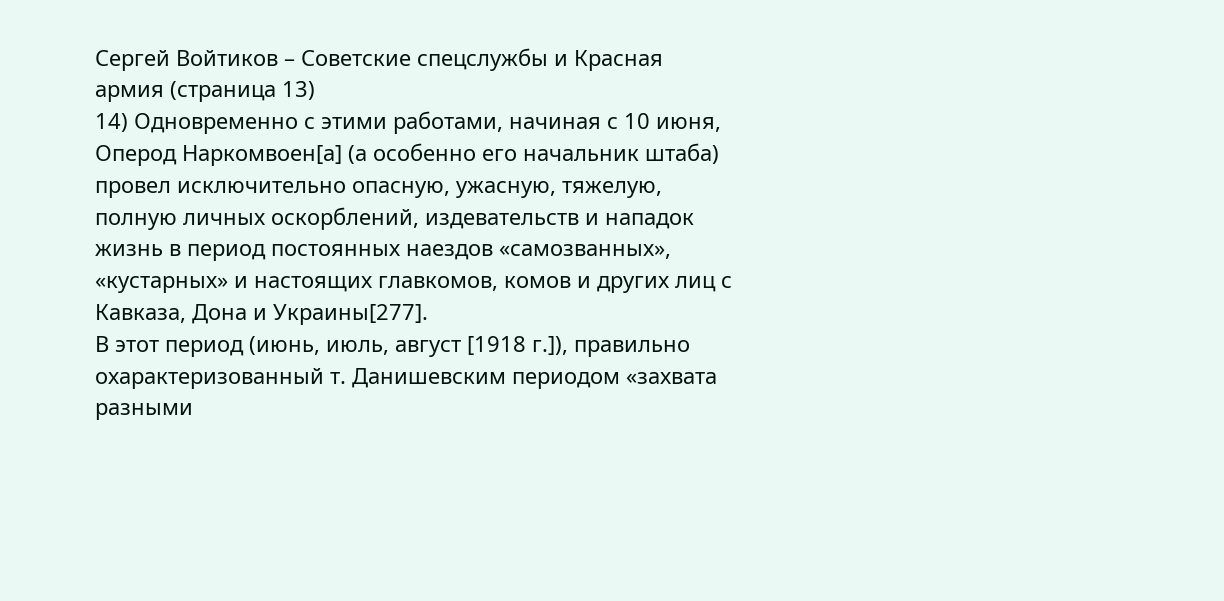Сергей Войтиков – Советские спецслужбы и Красная армия (страница 13)
14) Одновременно с этими работами, начиная с 10 июня, Оперод Наркомвоен[а] (а особенно его начальник штаба) провел исключительно опасную, ужасную, тяжелую, полную личных оскорблений, издевательств и нападок жизнь в период постоянных наездов «самозванных», «кустарных» и настоящих главкомов, комов и других лиц с Кавказа, Дона и Украины[277].
В этот период (июнь, июль, август [1918 г.]), правильно охарактеризованный т. Данишевским периодом «захвата разными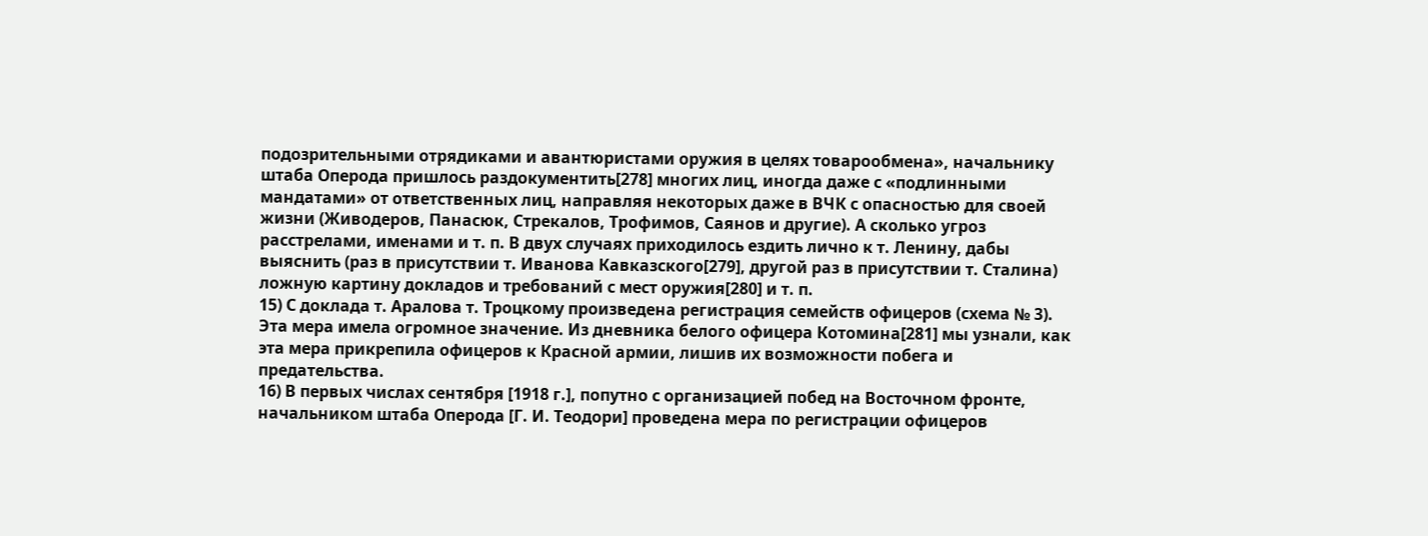подозрительными отрядиками и авантюристами оружия в целях товарообмена», начальнику штаба Оперода пришлось раздокументить[278] многих лиц, иногда даже с «подлинными мандатами» от ответственных лиц, направляя некоторых даже в ВЧК с опасностью для своей жизни (Живодеров, Панасюк, Стрекалов, Трофимов, Саянов и другие). А сколько угроз расстрелами, именами и т. п. В двух случаях приходилось ездить лично к т. Ленину, дабы выяснить (раз в присутствии т. Иванова Кавказского[279], другой раз в присутствии т. Сталина) ложную картину докладов и требований с мест оружия[280] и т. п.
15) С доклада т. Аралова т. Троцкому произведена регистрация семейств офицеров (схема № 3). Эта мера имела огромное значение. Из дневника белого офицера Котомина[281] мы узнали, как эта мера прикрепила офицеров к Красной армии, лишив их возможности побега и предательства.
16) В первых числах сентября [1918 г.], попутно с организацией побед на Восточном фронте, начальником штаба Оперода [Г. И. Теодори] проведена мера по регистрации офицеров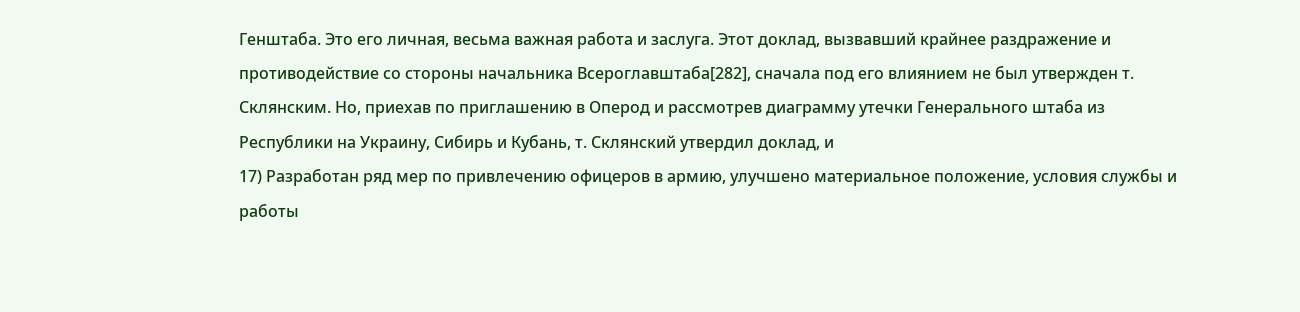Генштаба. Это его личная, весьма важная работа и заслуга. Этот доклад, вызвавший крайнее раздражение и противодействие со стороны начальника Всероглавштаба[282], сначала под его влиянием не был утвержден т. Склянским. Но, приехав по приглашению в Оперод и рассмотрев диаграмму утечки Генерального штаба из Республики на Украину, Сибирь и Кубань, т. Склянский утвердил доклад, и
17) Разработан ряд мер по привлечению офицеров в армию, улучшено материальное положение, условия службы и работы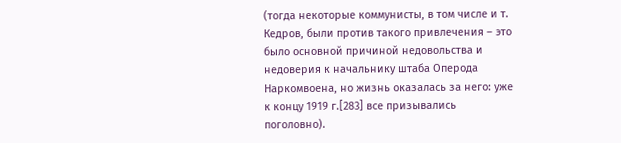(тогда некоторые коммунисты, в том числе и т. Кедров, были против такого привлечения – это было основной причиной недовольства и недоверия к начальнику штаба Оперода Наркомвоена, но жизнь оказалась за него: уже к концу 1919 г.[283] все призывались поголовно).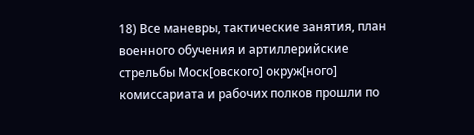18) Все маневры, тактические занятия, план военного обучения и артиллерийские стрельбы Моск[овского] окруж[ного] комиссариата и рабочих полков прошли по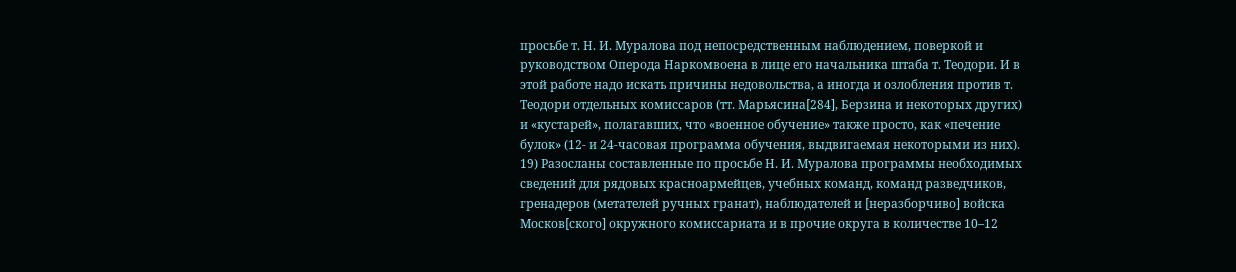просьбе т. Н. И. Муралова под непосредственным наблюдением, поверкой и руководством Оперода Наркомвоена в лице его начальника штаба т. Теодори. И в этой работе надо искать причины недовольства, а иногда и озлобления против т. Теодори отдельных комиссаров (тт. Марьясина[284], Берзина и некоторых других) и «кустарей», полагавших, что «военное обучение» также просто, как «печение булок» (12- и 24-часовая программа обучения, выдвигаемая некоторыми из них).
19) Разосланы составленные по просьбе Н. И. Муралова программы необходимых сведений для рядовых красноармейцев, учебных команд, команд разведчиков, гренадеров (метателей ручных гранат), наблюдателей и [неразборчиво] войска Москов[ского] окружного комиссариата и в прочие округа в количестве 10–12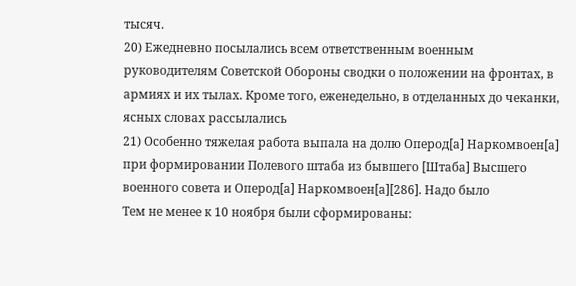тысяч.
20) Ежедневно посылались всем ответственным военным руководителям Советской Обороны сводки о положении на фронтах, в армиях и их тылах. Кроме того, еженедельно, в отделанных до чеканки, ясных словах рассылались
21) Особенно тяжелая работа выпала на долю Оперод[а] Наркомвоен[а] при формировании Полевого штаба из бывшего [Штаба] Высшего военного совета и Оперод[а] Наркомвоен[а][286]. Надо было
Тем не менее к 10 ноября были сформированы: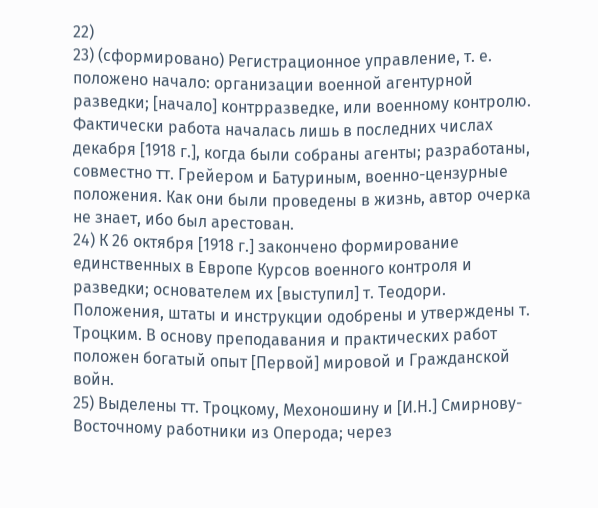22)
23) (сформировано) Регистрационное управление, т. е. положено начало: организации военной агентурной разведки; [начало] контрразведке, или военному контролю. Фактически работа началась лишь в последних числах декабря [1918 г.], когда были собраны агенты; разработаны, совместно тт. Грейером и Батуриным, военно-цензурные положения. Как они были проведены в жизнь, автор очерка не знает, ибо был арестован.
24) К 26 октября [1918 г.] закончено формирование единственных в Европе Курсов военного контроля и разведки; основателем их [выступил] т. Теодори. Положения, штаты и инструкции одобрены и утверждены т. Троцким. В основу преподавания и практических работ положен богатый опыт [Первой] мировой и Гражданской войн.
25) Выделены тт. Троцкому, Мехоношину и [И.Н.] Смирнову-Восточному работники из Оперода; через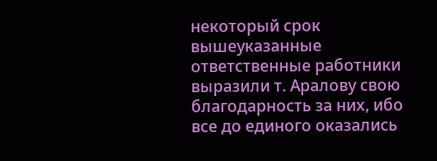некоторый срок вышеуказанные ответственные работники выразили т. Аралову свою благодарность за них, ибо все до единого оказались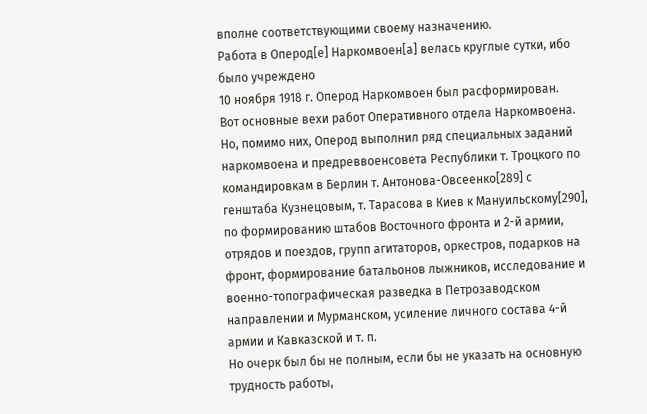вполне соответствующими своему назначению.
Работа в Оперод[е] Наркомвоен[а] велась круглые сутки, ибо было учреждено
10 ноября 1918 г. Оперод Наркомвоен был расформирован.
Вот основные вехи работ Оперативного отдела Наркомвоена. Но, помимо них, Оперод выполнил ряд специальных заданий наркомвоена и предреввоенсовета Республики т. Троцкого по командировкам в Берлин т. Антонова-Овсеенко[289] с генштаба Кузнецовым, т. Тарасова в Киев к Мануильскому[290], по формированию штабов Восточного фронта и 2-й армии, отрядов и поездов, групп агитаторов, оркестров, подарков на фронт, формирование батальонов лыжников, исследование и военно-топографическая разведка в Петрозаводском направлении и Мурманском, усиление личного состава 4-й армии и Кавказской и т. п.
Но очерк был бы не полным, если бы не указать на основную трудность работы,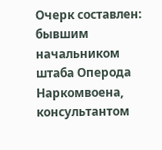Очерк составлен: бывшим начальником штаба Оперода Наркомвоена, консультантом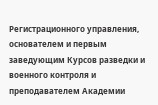Регистрационного управления, основателем и первым заведующим Курсов разведки и военного контроля и преподавателем Академии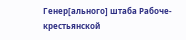Генер[ального] штаба Рабоче-крестьянской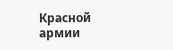Красной армии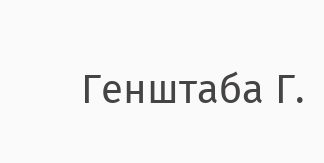Генштаба Г.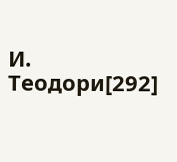И. Теодори[292]